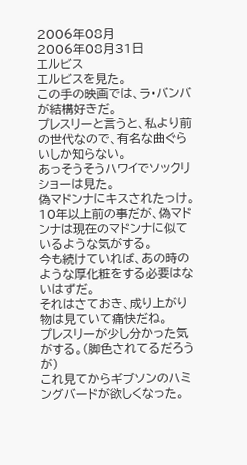2006年08月
2006年08月31日
エルビス
エルビスを見た。
この手の映画では、ラ・バンバが結構好きだ。
プレスリーと言うと、私より前の世代なので、有名な曲ぐらいしか知らない。
あっそうそうハワイでソックリショーは見た。
偽マドンナにキスされたっけ。
10年以上前の事だが、偽マドンナは現在のマドンナに似ているような気がする。
今も続けていれば、あの時のような厚化粧をする必要はないはずだ。
それはさておき、成り上がり物は見ていて痛快だね。
プレスリーが少し分かった気がする。(脚色されてるだろうが)
これ見てからギブソンのハミングバードが欲しくなった。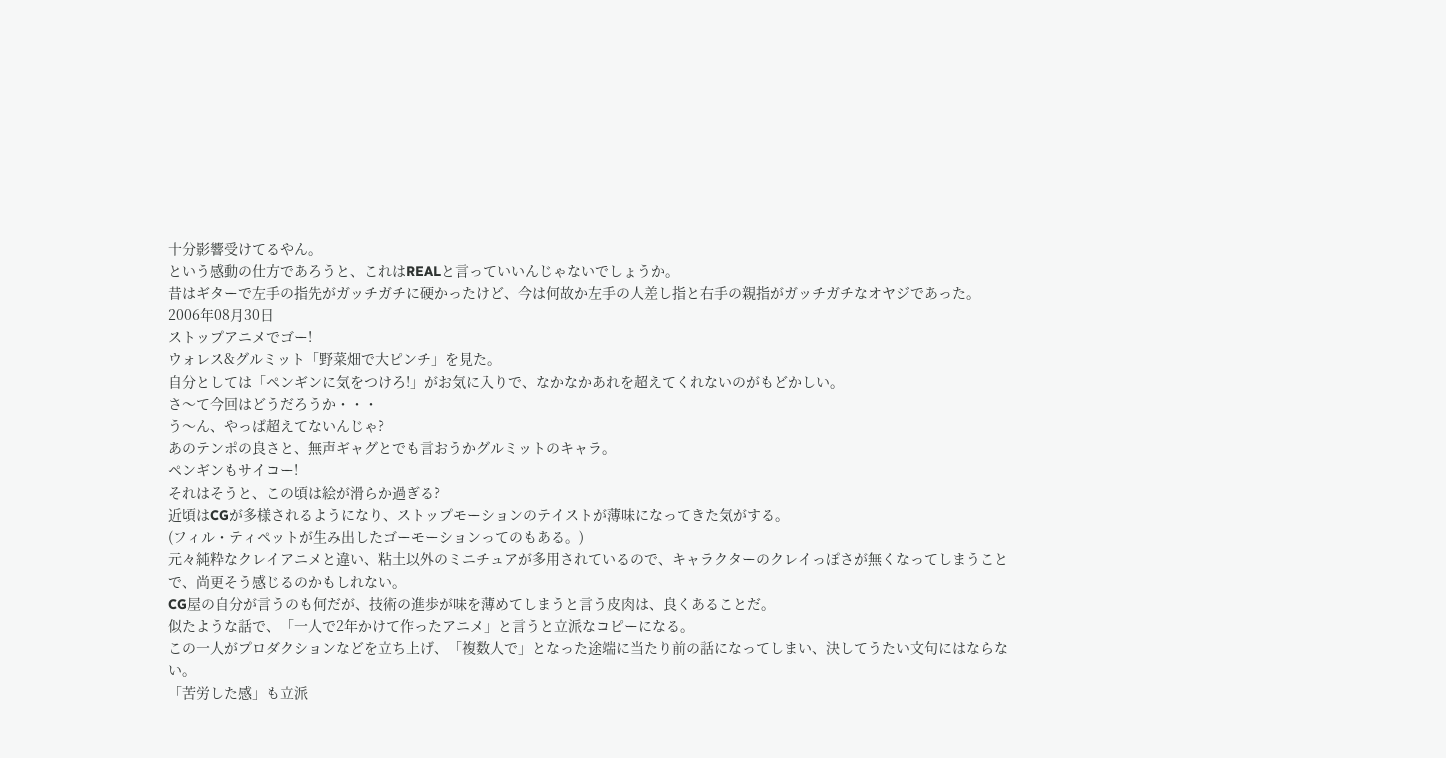十分影響受けてるやん。
という感動の仕方であろうと、これはREALと言っていいんじゃないでしょうか。
昔はギターで左手の指先がガッチガチに硬かったけど、今は何故か左手の人差し指と右手の親指がガッチガチなオヤジであった。
2006年08月30日
ストップアニメでゴー!
ウォレス&グルミット「野菜畑で大ピンチ」を見た。
自分としては「ペンギンに気をつけろ!」がお気に入りで、なかなかあれを超えてくれないのがもどかしい。
さ〜て今回はどうだろうか・・・
う〜ん、やっぱ超えてないんじゃ?
あのテンポの良さと、無声ギャグとでも言おうかグルミットのキャラ。
ペンギンもサイコー!
それはそうと、この頃は絵が滑らか過ぎる?
近頃はCGが多様されるようになり、ストップモーションのテイストが薄味になってきた気がする。
(フィル・ティペットが生み出したゴーモーションってのもある。)
元々純粋なクレイアニメと違い、粘土以外のミニチュアが多用されているので、キャラクターのクレイっぽさが無くなってしまうことで、尚更そう感じるのかもしれない。
CG屋の自分が言うのも何だが、技術の進歩が味を薄めてしまうと言う皮肉は、良くあることだ。
似たような話で、「一人で2年かけて作ったアニメ」と言うと立派なコピーになる。
この一人がプロダクションなどを立ち上げ、「複数人で」となった途端に当たり前の話になってしまい、決してうたい文句にはならない。
「苦労した感」も立派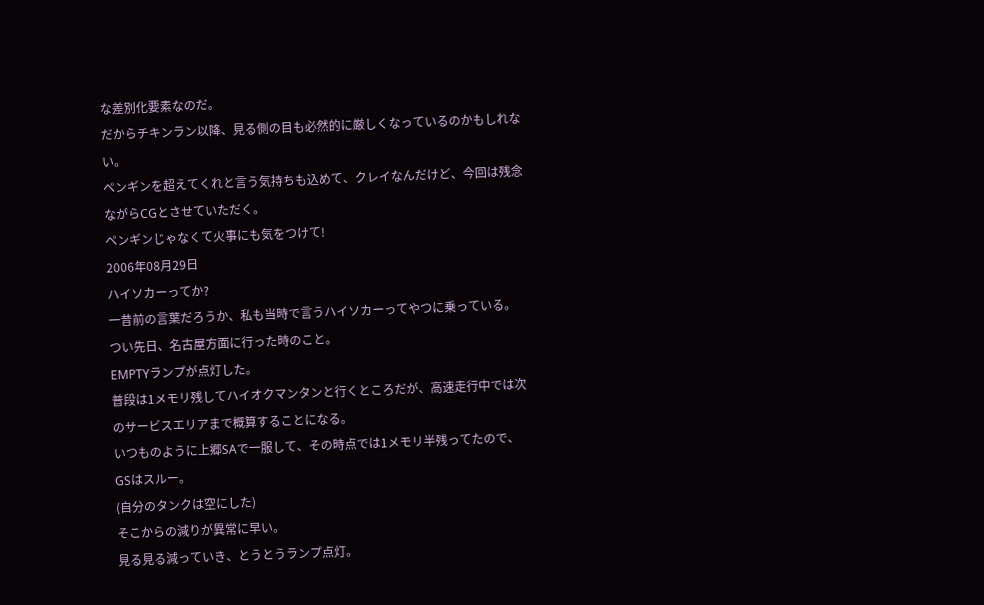な差別化要素なのだ。
だからチキンラン以降、見る側の目も必然的に厳しくなっているのかもしれない。
ペンギンを超えてくれと言う気持ちも込めて、クレイなんだけど、今回は残念ながらCGとさせていただく。
ペンギンじゃなくて火事にも気をつけて!
2006年08月29日
ハイソカーってか?
一昔前の言葉だろうか、私も当時で言うハイソカーってやつに乗っている。
つい先日、名古屋方面に行った時のこと。
EMPTYランプが点灯した。
普段は1メモリ残してハイオクマンタンと行くところだが、高速走行中では次のサービスエリアまで概算することになる。
いつものように上郷SAで一服して、その時点では1メモリ半残ってたので、GSはスルー。
(自分のタンクは空にした)
そこからの減りが異常に早い。
見る見る減っていき、とうとうランプ点灯。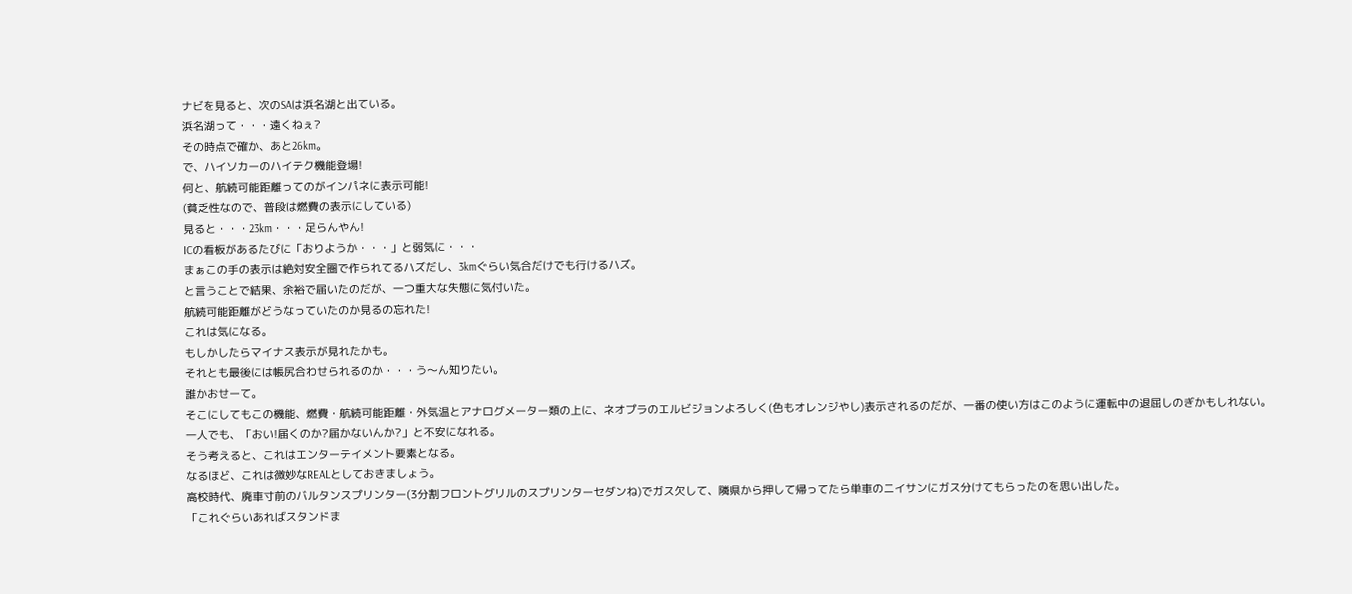ナビを見ると、次のSAは浜名湖と出ている。
浜名湖って・・・遠くねぇ?
その時点で確か、あと26km。
で、ハイソカーのハイテク機能登場!
何と、航続可能距離ってのがインパネに表示可能!
(貧乏性なので、普段は燃費の表示にしている)
見ると・・・23km・・・足らんやん!
ICの看板があるたびに「おりようか・・・」と弱気に・・・
まぁこの手の表示は絶対安全圏で作られてるハズだし、3kmぐらい気合だけでも行けるハズ。
と言うことで結果、余裕で届いたのだが、一つ重大な失態に気付いた。
航続可能距離がどうなっていたのか見るの忘れた!
これは気になる。
もしかしたらマイナス表示が見れたかも。
それとも最後には帳尻合わせられるのか・・・う〜ん知りたい。
誰かおせーて。
そこにしてもこの機能、燃費・航続可能距離・外気温とアナログメーター類の上に、ネオプラのエルビジョンよろしく(色もオレンジやし)表示されるのだが、一番の使い方はこのように運転中の退屈しのぎかもしれない。
一人でも、「おい!届くのか?届かないんか?」と不安になれる。
そう考えると、これはエンターテイメント要素となる。
なるほど、これは微妙なREALとしておきましょう。
高校時代、廃車寸前のバルタンスプリンター(3分割フロントグリルのスプリンターセダンね)でガス欠して、隣県から押して帰ってたら単車のニイサンにガス分けてもらったのを思い出した。
「これぐらいあればスタンドま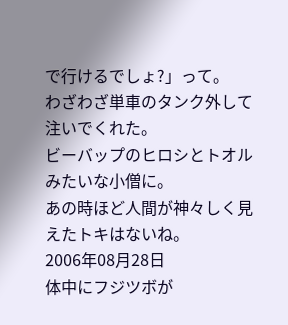で行けるでしょ?」って。
わざわざ単車のタンク外して注いでくれた。
ビーバップのヒロシとトオルみたいな小僧に。
あの時ほど人間が神々しく見えたトキはないね。
2006年08月28日
体中にフジツボが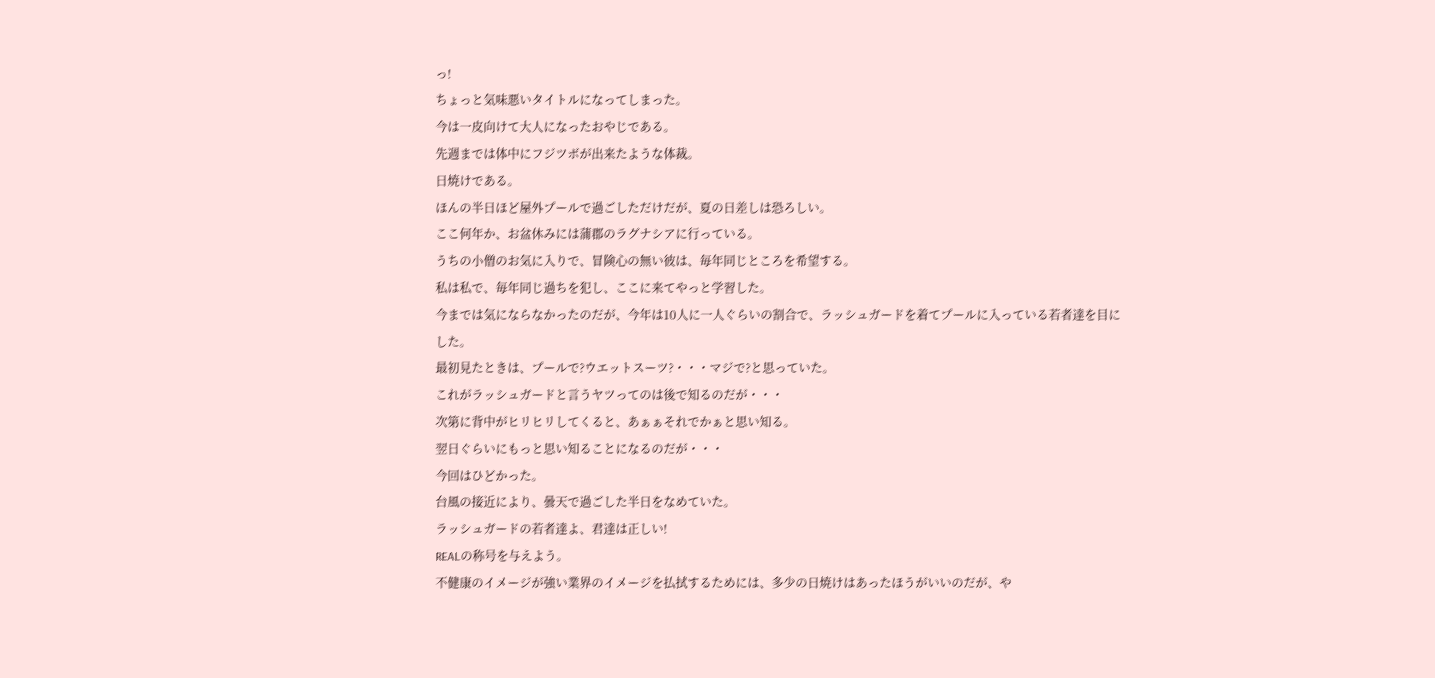っ!
ちょっと気味悪いタイトルになってしまった。
今は一皮向けて大人になったおやじである。
先週までは体中にフジツボが出来たような体裁。
日焼けである。
ほんの半日ほど屋外プールで過ごしただけだが、夏の日差しは恐ろしい。
ここ何年か、お盆休みには蒲郡のラグナシアに行っている。
うちの小僧のお気に入りで、冒険心の無い彼は、毎年同じところを希望する。
私は私で、毎年同じ過ちを犯し、ここに来てやっと学習した。
今までは気にならなかったのだが、今年は10人に一人ぐらいの割合で、ラッシュガードを着てプールに入っている若者達を目にした。
最初見たときは、プールで?ウエットスーツ?・・・マジで?と思っていた。
これがラッシュガードと言うヤツってのは後で知るのだが・・・
次第に背中がヒリヒリしてくると、あぁぁそれでかぁと思い知る。
翌日ぐらいにもっと思い知ることになるのだが・・・
今回はひどかった。
台風の接近により、曇天で過ごした半日をなめていた。
ラッシュガードの若者達よ、君達は正しい!
REALの称号を与えよう。
不健康のイメージが強い業界のイメージを払拭するためには、多少の日焼けはあったほうがいいのだが、や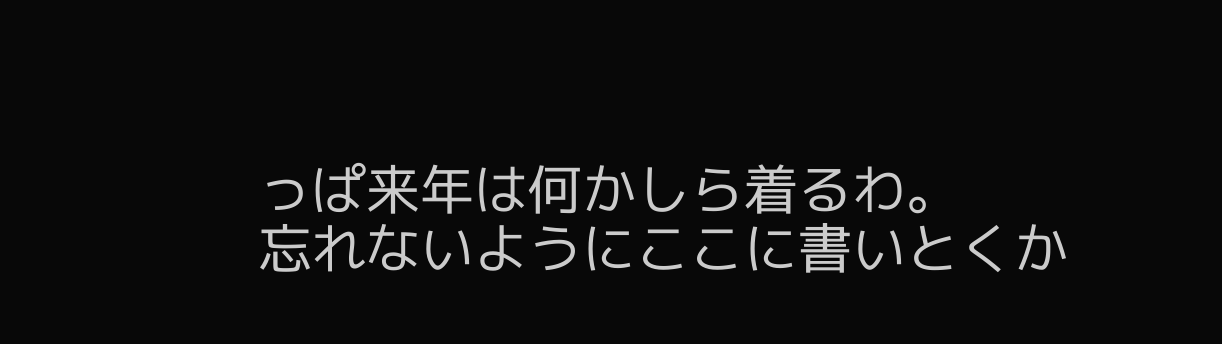っぱ来年は何かしら着るわ。
忘れないようにここに書いとくか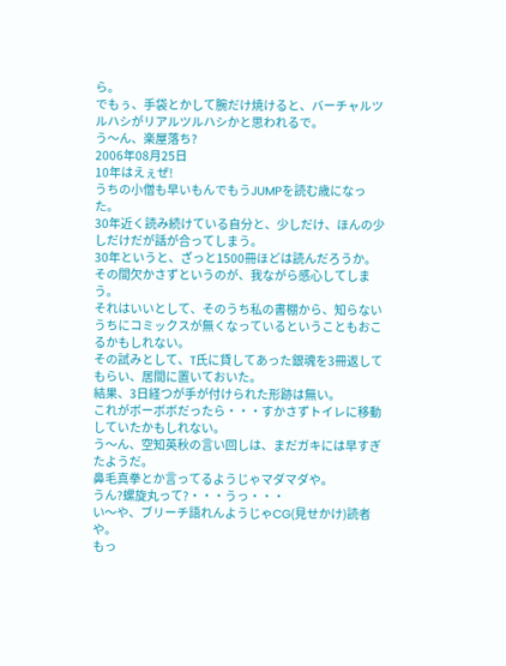ら。
でもぅ、手袋とかして腕だけ焼けると、バーチャルツルハシがリアルツルハシかと思われるで。
う〜ん、楽屋落ち?
2006年08月25日
10年はえぇぜ!
うちの小僧も早いもんでもうJUMPを読む歳になった。
30年近く読み続けている自分と、少しだけ、ほんの少しだけだが話が合ってしまう。
30年というと、ざっと1500冊ほどは読んだろうか。
その間欠かさずというのが、我ながら感心してしまう。
それはいいとして、そのうち私の書棚から、知らないうちにコミックスが無くなっているということもおこるかもしれない。
その試みとして、T氏に貸してあった銀魂を3冊返してもらい、居間に置いておいた。
結果、3日経つが手が付けられた形跡は無い。
これがボーボボだったら・・・すかさずトイレに移動していたかもしれない。
う〜ん、空知英秋の言い回しは、まだガキには早すぎたようだ。
鼻毛真拳とか言ってるようじゃマダマダや。
うん?螺旋丸って?・・・うっ・・・
い〜や、ブリーチ語れんようじゃCG(見せかけ)読者や。
もっ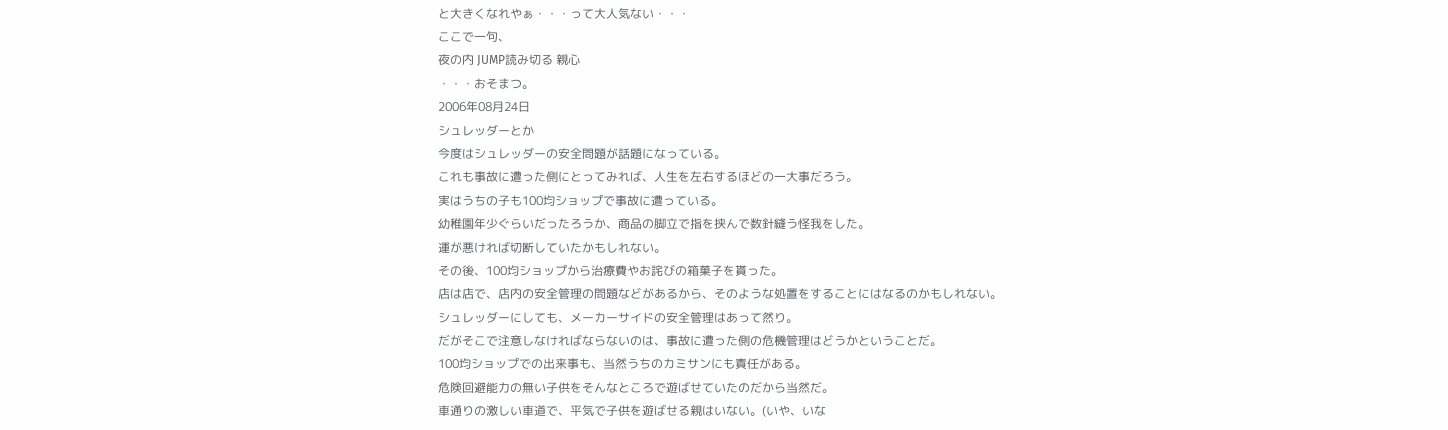と大きくなれやぁ・・・って大人気ない・・・
ここで一句、
夜の内 JUMP読み切る 親心
・・・おそまつ。
2006年08月24日
シュレッダーとか
今度はシュレッダーの安全問題が話題になっている。
これも事故に遭った側にとってみれば、人生を左右するほどの一大事だろう。
実はうちの子も100均ショップで事故に遭っている。
幼稚園年少ぐらいだったろうか、商品の脚立で指を挟んで数針縫う怪我をした。
運が悪ければ切断していたかもしれない。
その後、100均ショップから治療費やお詫びの箱菓子を貰った。
店は店で、店内の安全管理の問題などがあるから、そのような処置をすることにはなるのかもしれない。
シュレッダーにしても、メーカーサイドの安全管理はあって然り。
だがそこで注意しなければならないのは、事故に遭った側の危機管理はどうかということだ。
100均ショップでの出来事も、当然うちのカミサンにも責任がある。
危険回避能力の無い子供をそんなところで遊ばせていたのだから当然だ。
車通りの激しい車道で、平気で子供を遊ばせる親はいない。(いや、いな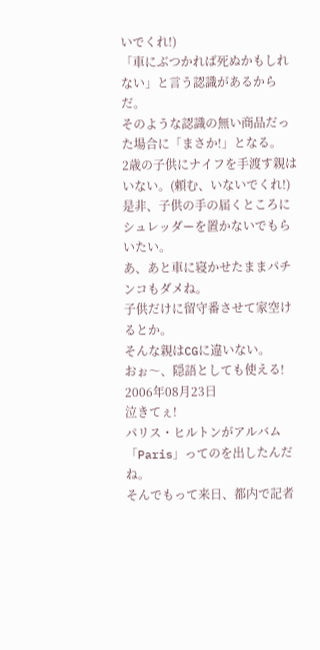いでくれ!)
「車にぶつかれば死ぬかもしれない」と言う認識があるからだ。
そのような認識の無い商品だった場合に「まさか!」となる。
2歳の子供にナイフを手渡す親はいない。(頼む、いないでくれ!)
是非、子供の手の届くところにシュレッダーを置かないでもらいたい。
あ、あと車に寝かせたままパチンコもダメね。
子供だけに留守番させて家空けるとか。
そんな親はCGに違いない。
おぉ〜、隠語としても使える!
2006年08月23日
泣きてぇ!
パリス・ヒルトンがアルバム「Paris」ってのを出したんだね。
そんでもって来日、都内で記者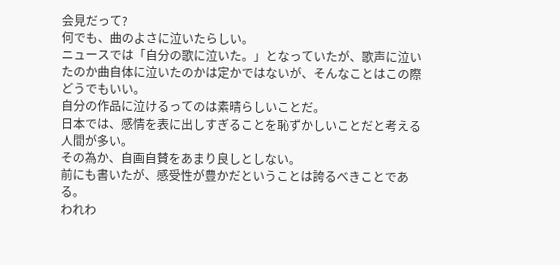会見だって?
何でも、曲のよさに泣いたらしい。
ニュースでは「自分の歌に泣いた。」となっていたが、歌声に泣いたのか曲自体に泣いたのかは定かではないが、そんなことはこの際どうでもいい。
自分の作品に泣けるってのは素晴らしいことだ。
日本では、感情を表に出しすぎることを恥ずかしいことだと考える人間が多い。
その為か、自画自賛をあまり良しとしない。
前にも書いたが、感受性が豊かだということは誇るべきことである。
われわ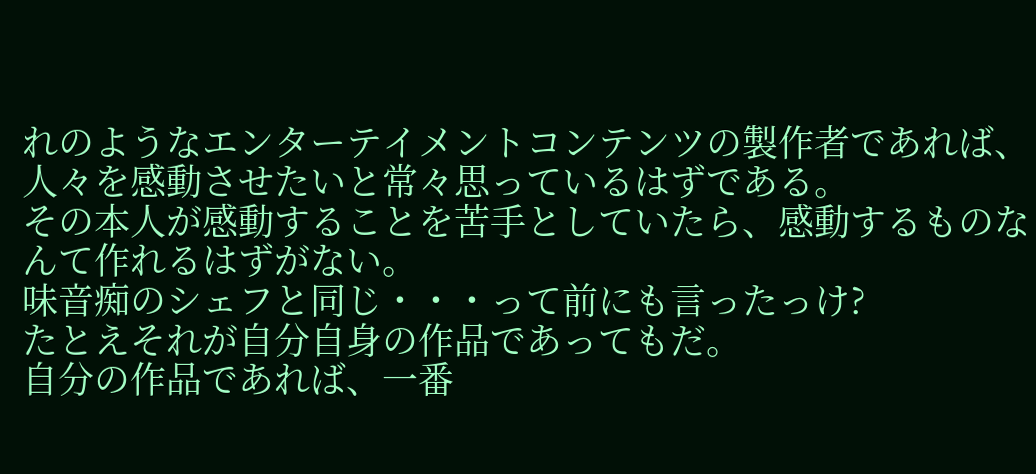れのようなエンターテイメントコンテンツの製作者であれば、人々を感動させたいと常々思っているはずである。
その本人が感動することを苦手としていたら、感動するものなんて作れるはずがない。
味音痴のシェフと同じ・・・って前にも言ったっけ?
たとえそれが自分自身の作品であってもだ。
自分の作品であれば、一番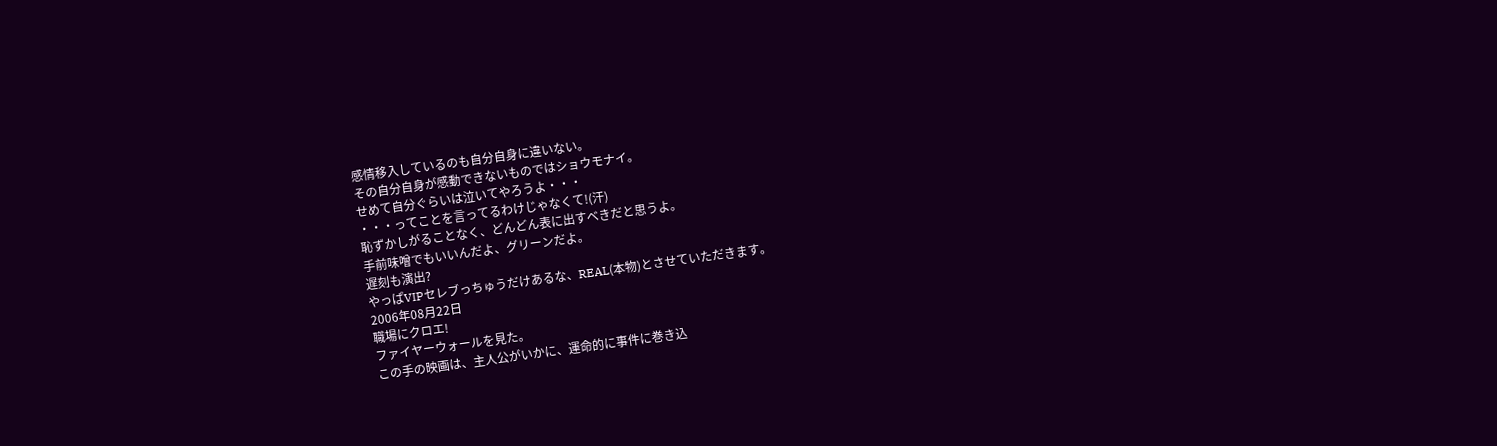感情移入しているのも自分自身に違いない。
その自分自身が感動できないものではショウモナイ。
せめて自分ぐらいは泣いてやろうよ・・・
・・・ってことを言ってるわけじゃなくて!(汗)
恥ずかしがることなく、どんどん表に出すべきだと思うよ。
手前味噌でもいいんだよ、グリーンだよ。
遅刻も演出?
やっぱVIPセレブっちゅうだけあるな、REAL(本物)とさせていただきます。
2006年08月22日
職場にクロエ!
ファイヤーウォールを見た。
この手の映画は、主人公がいかに、運命的に事件に巻き込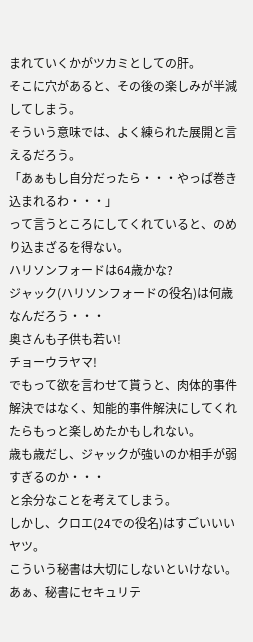まれていくかがツカミとしての肝。
そこに穴があると、その後の楽しみが半減してしまう。
そういう意味では、よく練られた展開と言えるだろう。
「あぁもし自分だったら・・・やっぱ巻き込まれるわ・・・」
って言うところにしてくれていると、のめり込まざるを得ない。
ハリソンフォードは64歳かな?
ジャック(ハリソンフォードの役名)は何歳なんだろう・・・
奥さんも子供も若い!
チョーウラヤマ!
でもって欲を言わせて貰うと、肉体的事件解決ではなく、知能的事件解決にしてくれたらもっと楽しめたかもしれない。
歳も歳だし、ジャックが強いのか相手が弱すぎるのか・・・
と余分なことを考えてしまう。
しかし、クロエ(24での役名)はすごいいいヤツ。
こういう秘書は大切にしないといけない。
あぁ、秘書にセキュリテ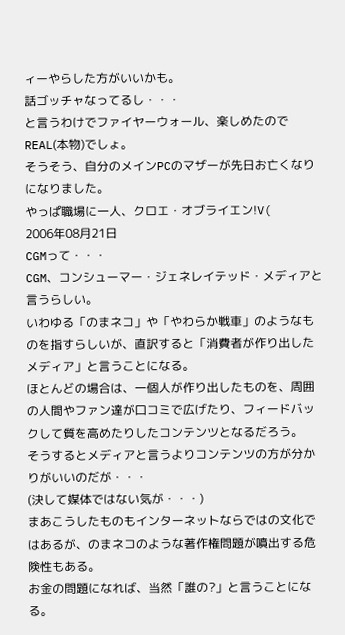ィーやらした方がいいかも。
話ゴッチャなってるし・・・
と言うわけでファイヤーウォール、楽しめたのでREAL(本物)でしょ。
そうそう、自分のメインPCのマザーが先日お亡くなりになりました。
やっぱ職場に一人、クロエ・オブライエン!V(
2006年08月21日
CGMって・・・
CGM、コンシューマー・ジェネレイテッド・メディアと言うらしい。
いわゆる「のまネコ」や「やわらか戦車」のようなものを指すらしいが、直訳すると「消費者が作り出したメディア」と言うことになる。
ほとんどの場合は、一個人が作り出したものを、周囲の人間やファン達が口コミで広げたり、フィードバックして質を高めたりしたコンテンツとなるだろう。
そうするとメディアと言うよりコンテンツの方が分かりがいいのだが・・・
(決して媒体ではない気が・・・)
まあこうしたものもインターネットならではの文化ではあるが、のまネコのような著作権問題が噴出する危険性もある。
お金の問題になれば、当然「誰の?」と言うことになる。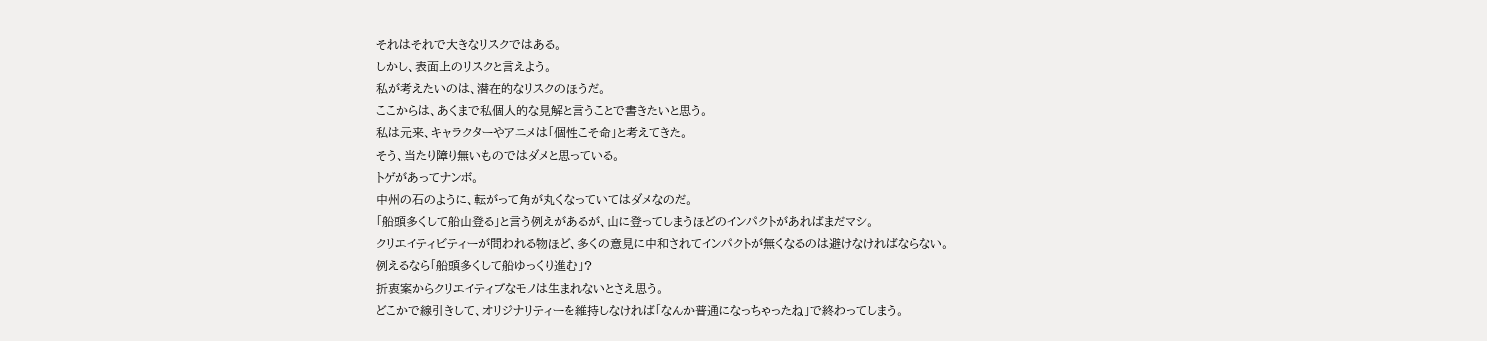それはそれで大きなリスクではある。
しかし、表面上のリスクと言えよう。
私が考えたいのは、潜在的なリスクのほうだ。
ここからは、あくまで私個人的な見解と言うことで書きたいと思う。
私は元来、キャラクターやアニメは「個性こそ命」と考えてきた。
そう、当たり障り無いものではダメと思っている。
トゲがあってナンボ。
中州の石のように、転がって角が丸くなっていてはダメなのだ。
「船頭多くして船山登る」と言う例えがあるが、山に登ってしまうほどのインパクトがあればまだマシ。
クリエイティビティーが問われる物ほど、多くの意見に中和されてインパクトが無くなるのは避けなければならない。
例えるなら「船頭多くして船ゆっくり進む」?
折衷案からクリエイティブなモノは生まれないとさえ思う。
どこかで線引きして、オリジナリティーを維持しなければ「なんか普通になっちゃったね」で終わってしまう。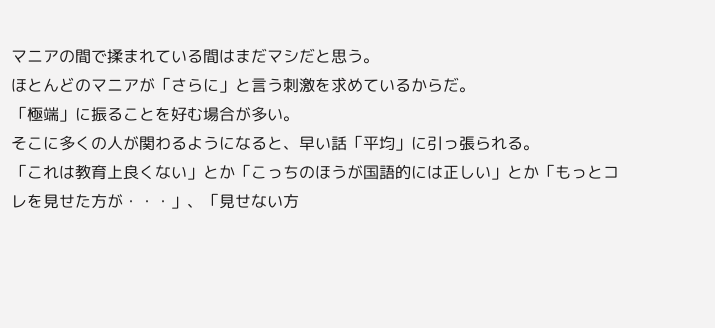マニアの間で揉まれている間はまだマシだと思う。
ほとんどのマニアが「さらに」と言う刺激を求めているからだ。
「極端」に振ることを好む場合が多い。
そこに多くの人が関わるようになると、早い話「平均」に引っ張られる。
「これは教育上良くない」とか「こっちのほうが国語的には正しい」とか「もっとコレを見せた方が・・・」、「見せない方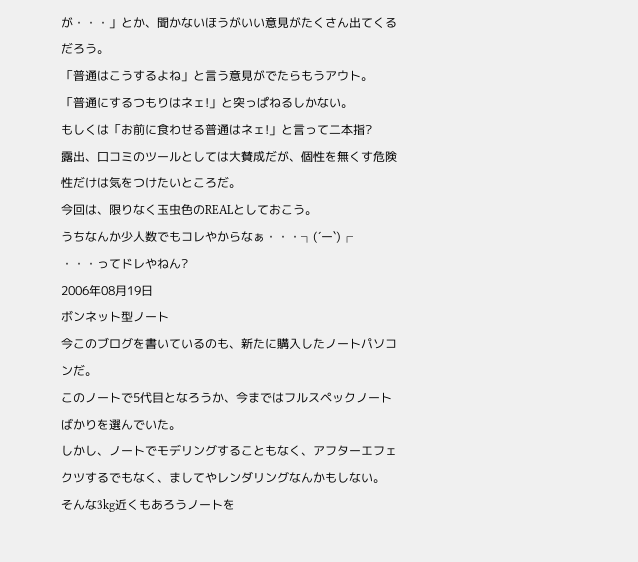が・・・」とか、聞かないほうがいい意見がたくさん出てくるだろう。
「普通はこうするよね」と言う意見がでたらもうアウト。
「普通にするつもりはネェ!」と突っぱねるしかない。
もしくは「お前に食わせる普通はネェ!」と言って二本指?
露出、口コミのツールとしては大賛成だが、個性を無くす危険性だけは気をつけたいところだ。
今回は、限りなく玉虫色のREALとしておこう。
うちなんか少人数でもコレやからなぁ・・・┐(´ー`)┌
・・・ってドレやねん?
2006年08月19日
ボンネット型ノート
今このブログを書いているのも、新たに購入したノートパソコンだ。
このノートで5代目となろうか、今まではフルスペックノートばかりを選んでいた。
しかし、ノートでモデリングすることもなく、アフターエフェクツするでもなく、ましてやレンダリングなんかもしない。
そんな3kg近くもあろうノートを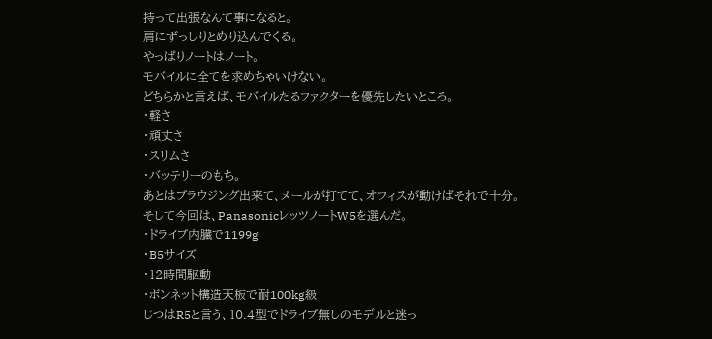持って出張なんて事になると。
肩にずっしりとめり込んでくる。
やっぱりノートはノート。
モバイルに全てを求めちゃいけない。
どちらかと言えば、モバイルたるファクターを優先したいところ。
・軽さ
・頑丈さ
・スリムさ
・バッテリーのもち。
あとはブラウジング出来て、メールが打てて、オフィスが動けばそれで十分。
そして今回は、PanasonicレッツノートW5を選んだ。
・ドライブ内臓で1199g
・B5サイズ
・12時間駆動
・ボンネット構造天板で耐100kg級
じつはR5と言う、10.4型でドライブ無しのモデルと迷っ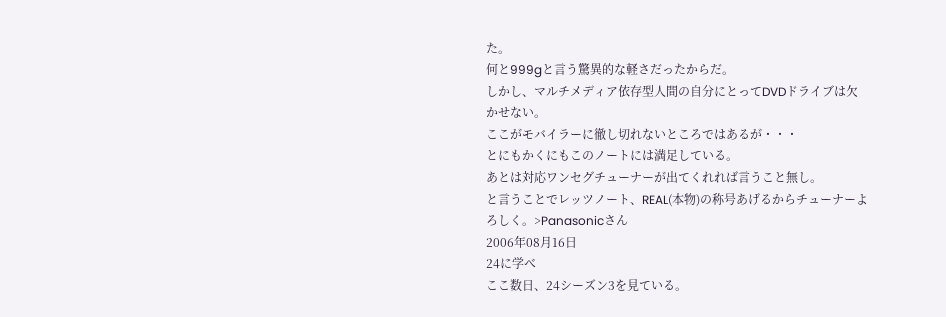た。
何と999gと言う驚異的な軽さだったからだ。
しかし、マルチメディア依存型人間の自分にとってDVDドライブは欠かせない。
ここがモバイラーに徹し切れないところではあるが・・・
とにもかくにもこのノートには満足している。
あとは対応ワンセグチューナーが出てくれれば言うこと無し。
と言うことでレッツノート、REAL(本物)の称号あげるからチューナーよろしく。>Panasonicさん
2006年08月16日
24に学べ
ここ数日、24シーズン3を見ている。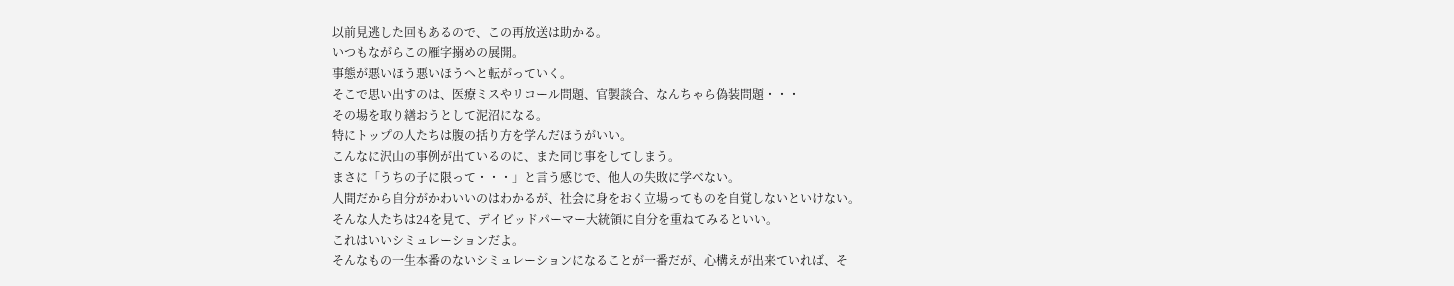以前見逃した回もあるので、この再放送は助かる。
いつもながらこの雁字搦めの展開。
事態が悪いほう悪いほうへと転がっていく。
そこで思い出すのは、医療ミスやリコール問題、官製談合、なんちゃら偽装問題・・・
その場を取り繕おうとして泥沼になる。
特にトップの人たちは腹の括り方を学んだほうがいい。
こんなに沢山の事例が出ているのに、また同じ事をしてしまう。
まさに「うちの子に限って・・・」と言う感じで、他人の失敗に学べない。
人間だから自分がかわいいのはわかるが、社会に身をおく立場ってものを自覚しないといけない。
そんな人たちは24を見て、デイビッドパーマー大統領に自分を重ねてみるといい。
これはいいシミュレーションだよ。
そんなもの一生本番のないシミュレーションになることが一番だが、心構えが出来ていれば、そ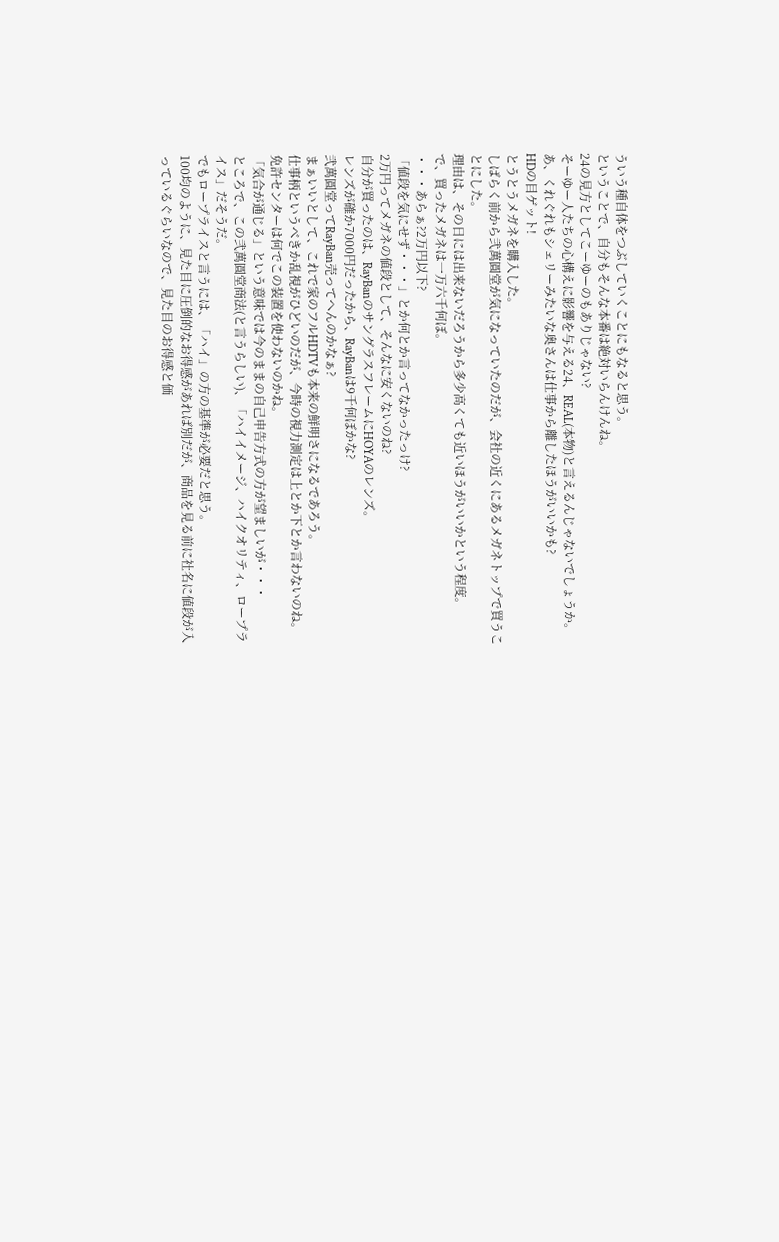ういう種自体をつぶしていくことにもなると思う。
ということで、自分もそんな本番は絶対いらんけんね。
24の見方としてこーゆーのもありじゃない?
そーゆー人たちの心構えに影響を与える24、REAL(本物)と言えるんじゃないでしょうか。
あ、くれぐれもシェリーみたいな奥さんは仕事から離したほうがいいかも?
HDの目ゲット!
とうとうメガネを購入した。
しばらく前から弐萬圓堂が気になっていたのだが、会社の近くにあるメガネトップで買うことにした。
理由は、その日には出来ないだろうから多少高くても近いほうがいいかという程度。
で、買ったメガネは一万六千何ぼ。
・・・あらぁ?2万円以下?
「値段を気にせず・・・」とか何とか言ってなかったっけ?
2万円ってメガネの値段として、そんなに安くないのね?
自分が買ったのは、RayBanのサングラスフレームにHOYAのレンズ。
レンズが確か7000円だったから、RayBanは9千何ぼかな?
弐萬圓堂ってRayBan売ってへんのかなぁ?
まぁいいとして、これで家のフルHDTVも本来の鮮明さになるであろう。
仕事柄というべきか乱視がひどいのだが、今時の視力測定は上とか下とか言わないのね。
免許センターは何でこの装置を使わないのかね。
「気合が通じる」という意味では今のままの自己申告方式の方が望ましいが・・・
ところで、この弐萬圓堂商法(と言うらしい)、「ハイイメージ、ハイクオリティ、ロープライス」だそうだ。
でもロープライスと言うには、「ハイ」の方の基準が必要だと思う。
100均のように、見た目に圧倒的なお得感があれば別だが、商品を見る前に社名に値段が入っているぐらいなので、見た目のお得感と価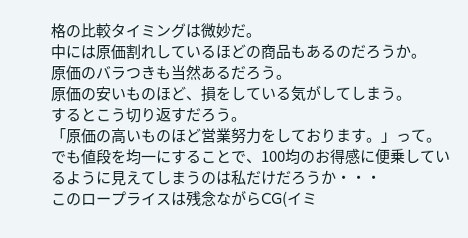格の比較タイミングは微妙だ。
中には原価割れしているほどの商品もあるのだろうか。
原価のバラつきも当然あるだろう。
原価の安いものほど、損をしている気がしてしまう。
するとこう切り返すだろう。
「原価の高いものほど営業努力をしております。」って。
でも値段を均一にすることで、100均のお得感に便乗しているように見えてしまうのは私だけだろうか・・・
このロープライスは残念ながらCG(イミ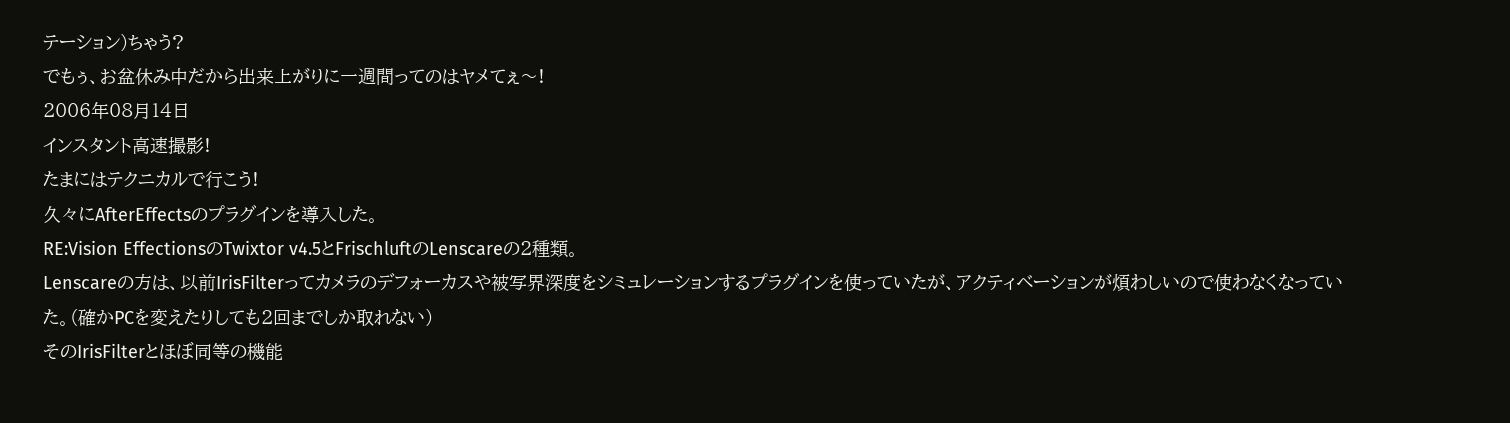テーション)ちゃう?
でもぅ、お盆休み中だから出来上がりに一週間ってのはヤメてぇ〜!
2006年08月14日
インスタント高速撮影!
たまにはテクニカルで行こう!
久々にAfterEffectsのプラグインを導入した。
RE:Vision EffectionsのTwixtor v4.5とFrischluftのLenscareの2種類。
Lenscareの方は、以前IrisFilterってカメラのデフォーカスや被写界深度をシミュレーションするプラグインを使っていたが、アクティベーションが煩わしいので使わなくなっていた。(確かPCを変えたりしても2回までしか取れない)
そのIrisFilterとほぼ同等の機能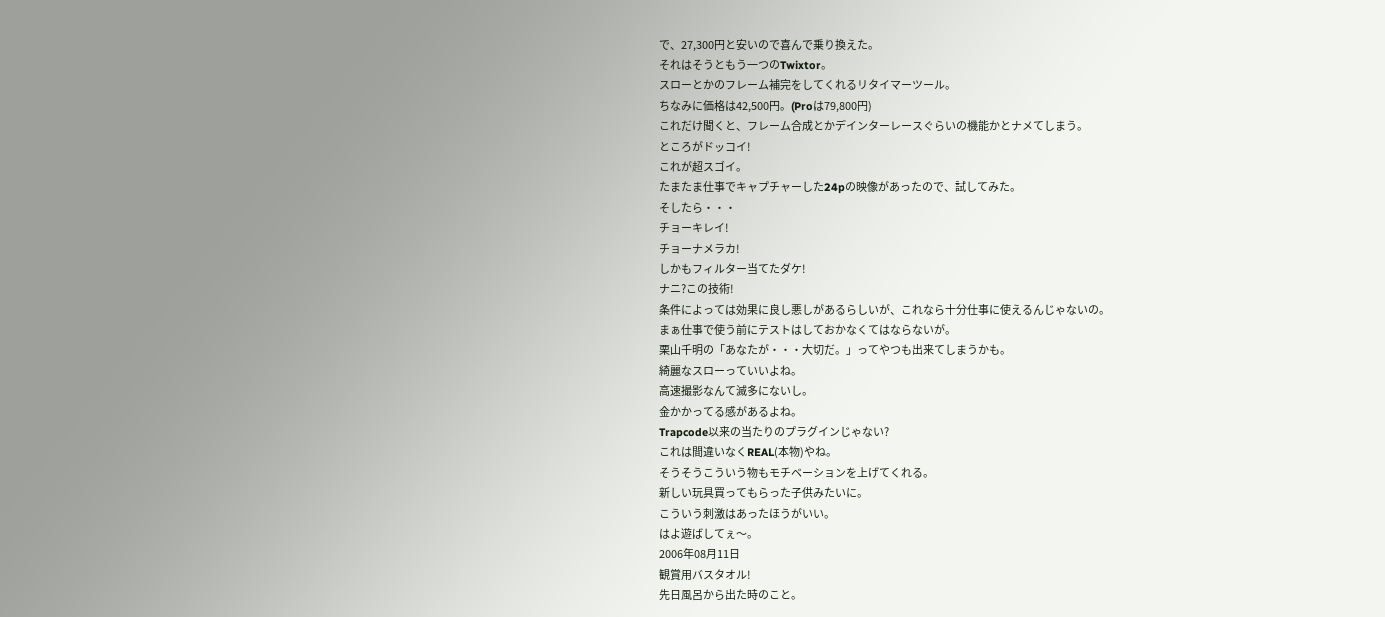で、27,300円と安いので喜んで乗り換えた。
それはそうともう一つのTwixtor。
スローとかのフレーム補完をしてくれるリタイマーツール。
ちなみに価格は42,500円。(Proは79,800円)
これだけ聞くと、フレーム合成とかデインターレースぐらいの機能かとナメてしまう。
ところがドッコイ!
これが超スゴイ。
たまたま仕事でキャプチャーした24pの映像があったので、試してみた。
そしたら・・・
チョーキレイ!
チョーナメラカ!
しかもフィルター当てたダケ!
ナニ?この技術!
条件によっては効果に良し悪しがあるらしいが、これなら十分仕事に使えるんじゃないの。
まぁ仕事で使う前にテストはしておかなくてはならないが。
栗山千明の「あなたが・・・大切だ。」ってやつも出来てしまうかも。
綺麗なスローっていいよね。
高速撮影なんて滅多にないし。
金かかってる感があるよね。
Trapcode以来の当たりのプラグインじゃない?
これは間違いなくREAL(本物)やね。
そうそうこういう物もモチベーションを上げてくれる。
新しい玩具買ってもらった子供みたいに。
こういう刺激はあったほうがいい。
はよ遊ばしてぇ〜。
2006年08月11日
観賞用バスタオル!
先日風呂から出た時のこと。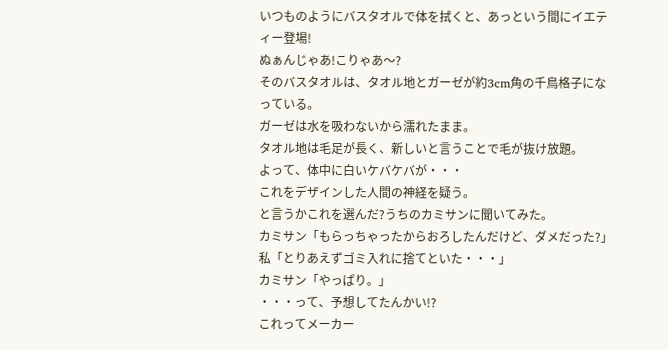いつものようにバスタオルで体を拭くと、あっという間にイエティー登場!
ぬぁんじゃあ!こりゃあ〜?
そのバスタオルは、タオル地とガーゼが約3cm角の千鳥格子になっている。
ガーゼは水を吸わないから濡れたまま。
タオル地は毛足が長く、新しいと言うことで毛が抜け放題。
よって、体中に白いケバケバが・・・
これをデザインした人間の神経を疑う。
と言うかこれを選んだ?うちのカミサンに聞いてみた。
カミサン「もらっちゃったからおろしたんだけど、ダメだった?」
私「とりあえずゴミ入れに捨てといた・・・」
カミサン「やっぱり。」
・・・って、予想してたんかい!?
これってメーカー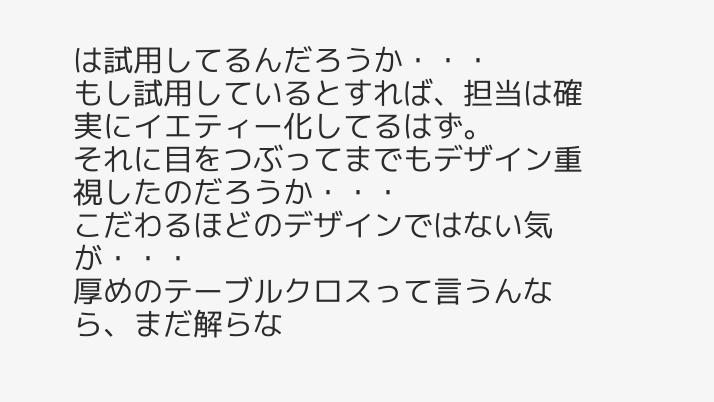は試用してるんだろうか・・・
もし試用しているとすれば、担当は確実にイエティー化してるはず。
それに目をつぶってまでもデザイン重視したのだろうか・・・
こだわるほどのデザインではない気が・・・
厚めのテーブルクロスって言うんなら、まだ解らな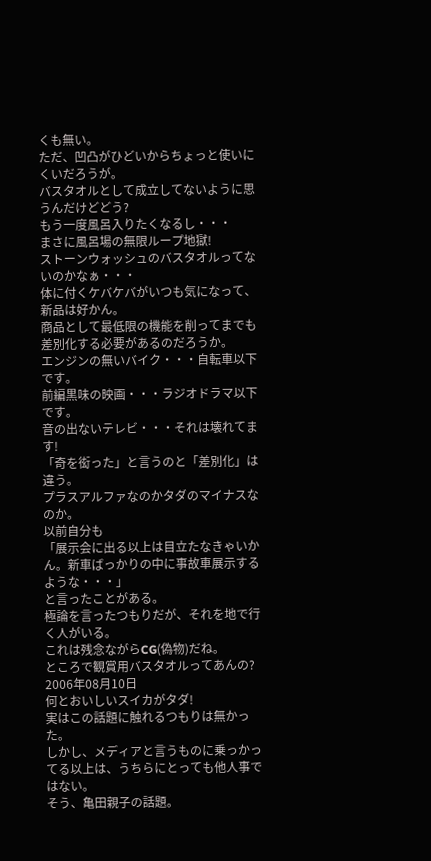くも無い。
ただ、凹凸がひどいからちょっと使いにくいだろうが。
バスタオルとして成立してないように思うんだけどどう?
もう一度風呂入りたくなるし・・・
まさに風呂場の無限ループ地獄!
ストーンウォッシュのバスタオルってないのかなぁ・・・
体に付くケバケバがいつも気になって、新品は好かん。
商品として最低限の機能を削ってまでも差別化する必要があるのだろうか。
エンジンの無いバイク・・・自転車以下です。
前編黒味の映画・・・ラジオドラマ以下です。
音の出ないテレビ・・・それは壊れてます!
「奇を衒った」と言うのと「差別化」は違う。
プラスアルファなのかタダのマイナスなのか。
以前自分も
「展示会に出る以上は目立たなきゃいかん。新車ばっかりの中に事故車展示するような・・・」
と言ったことがある。
極論を言ったつもりだが、それを地で行く人がいる。
これは残念ながらCG(偽物)だね。
ところで観賞用バスタオルってあんの?
2006年08月10日
何とおいしいスイカがタダ!
実はこの話題に触れるつもりは無かった。
しかし、メディアと言うものに乗っかってる以上は、うちらにとっても他人事ではない。
そう、亀田親子の話題。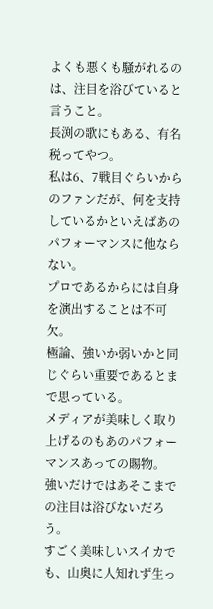よくも悪くも騒がれるのは、注目を浴びていると言うこと。
長渕の歌にもある、有名税ってやつ。
私は6、7戦目ぐらいからのファンだが、何を支持しているかといえばあのパフォーマンスに他ならない。
プロであるからには自身を演出することは不可欠。
極論、強いか弱いかと同じぐらい重要であるとまで思っている。
メディアが美味しく取り上げるのもあのパフォーマンスあっての賜物。
強いだけではあそこまでの注目は浴びないだろう。
すごく美味しいスイカでも、山奥に人知れず生っ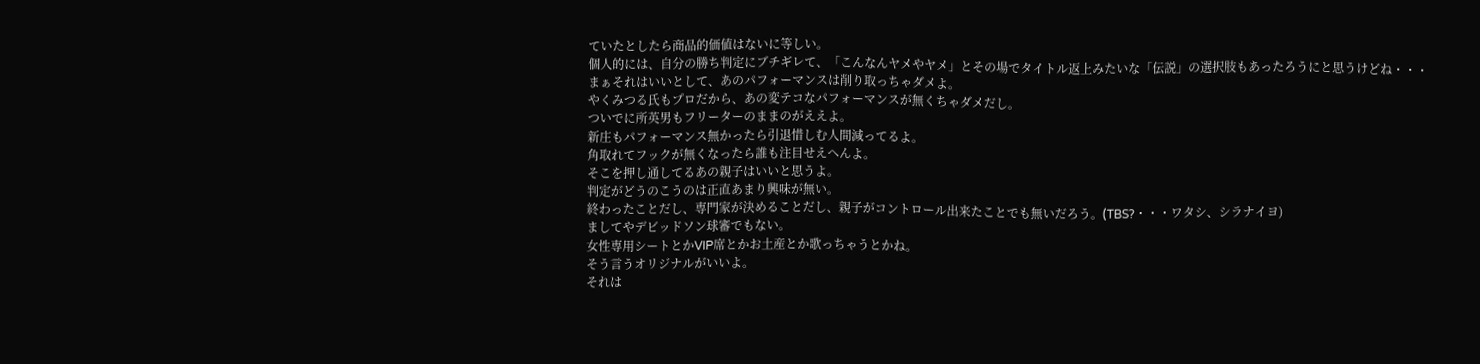ていたとしたら商品的価値はないに等しい。
個人的には、自分の勝ち判定にブチギレて、「こんなんヤメやヤメ」とその場でタイトル返上みたいな「伝説」の選択肢もあったろうにと思うけどね・・・
まぁそれはいいとして、あのパフォーマンスは削り取っちゃダメよ。
やくみつる氏もプロだから、あの変テコなパフォーマンスが無くちゃダメだし。
ついでに所英男もフリーターのままのがええよ。
新庄もパフォーマンス無かったら引退惜しむ人間減ってるよ。
角取れてフックが無くなったら誰も注目せえへんよ。
そこを押し通してるあの親子はいいと思うよ。
判定がどうのこうのは正直あまり興味が無い。
終わったことだし、専門家が決めることだし、親子がコントロール出来たことでも無いだろう。(TBS?・・・ワタシ、シラナイヨ)
ましてやデビッドソン球審でもない。
女性専用シートとかVIP席とかお土産とか歌っちゃうとかね。
そう言うオリジナルがいいよ。
それは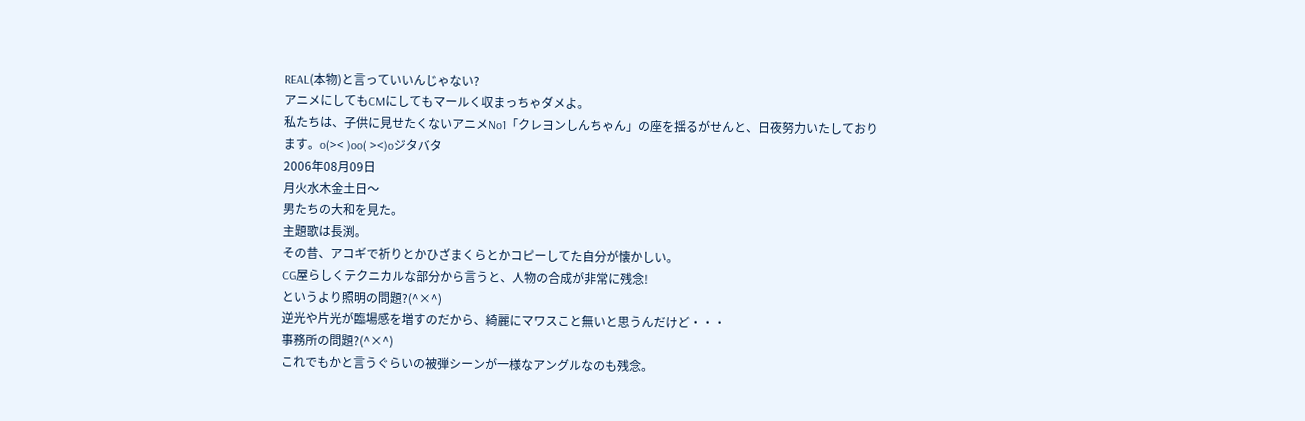REAL(本物)と言っていいんじゃない?
アニメにしてもCMにしてもマールく収まっちゃダメよ。
私たちは、子供に見せたくないアニメNo1「クレヨンしんちゃん」の座を揺るがせんと、日夜努力いたしております。o(>< )oo( ><)oジタバタ
2006年08月09日
月火水木金土日〜
男たちの大和を見た。
主題歌は長渕。
その昔、アコギで祈りとかひざまくらとかコピーしてた自分が懐かしい。
CG屋らしくテクニカルな部分から言うと、人物の合成が非常に残念!
というより照明の問題?(^×^)
逆光や片光が臨場感を増すのだから、綺麗にマワスこと無いと思うんだけど・・・
事務所の問題?(^×^)
これでもかと言うぐらいの被弾シーンが一様なアングルなのも残念。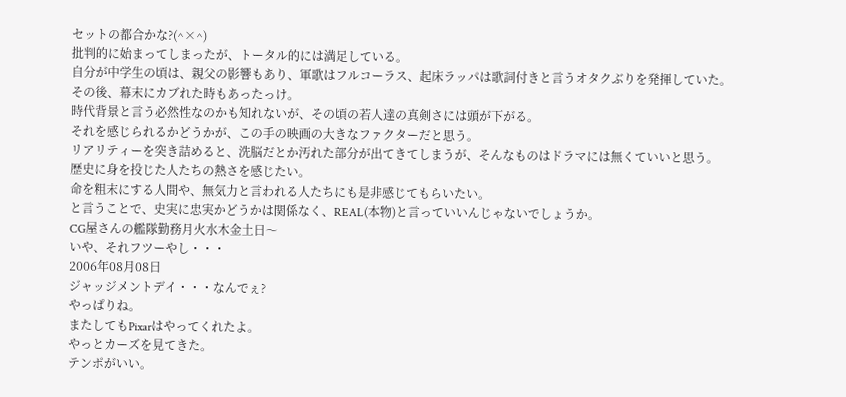セットの都合かな?(^×^)
批判的に始まってしまったが、トータル的には満足している。
自分が中学生の頃は、親父の影響もあり、軍歌はフルコーラス、起床ラッパは歌詞付きと言うオタクぶりを発揮していた。
その後、幕末にカブれた時もあったっけ。
時代背景と言う必然性なのかも知れないが、その頃の若人達の真剣さには頭が下がる。
それを感じられるかどうかが、この手の映画の大きなファクターだと思う。
リアリティーを突き詰めると、洗脳だとか汚れた部分が出てきてしまうが、そんなものはドラマには無くていいと思う。
歴史に身を投じた人たちの熱さを感じたい。
命を粗末にする人間や、無気力と言われる人たちにも是非感じてもらいたい。
と言うことで、史実に忠実かどうかは関係なく、REAL(本物)と言っていいんじゃないでしょうか。
CG屋さんの艦隊勤務月火水木金土日〜
いや、それフツーやし・・・
2006年08月08日
ジャッジメントデイ・・・なんでぇ?
やっぱりね。
またしてもPixarはやってくれたよ。
やっとカーズを見てきた。
テンポがいい。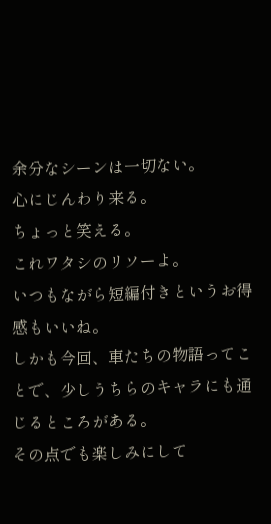余分なシーンは一切ない。
心にじんわり来る。
ちょっと笑える。
これワタシのリソーよ。
いつもながら短編付きというお得感もいいね。
しかも今回、車たちの物語ってことで、少しうちらのキャラにも通じるところがある。
その点でも楽しみにして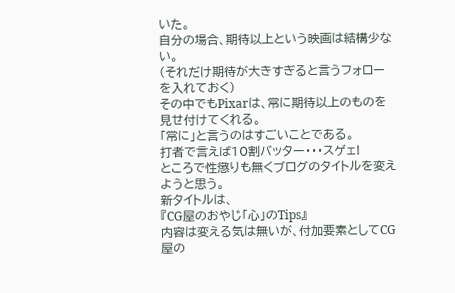いた。
自分の場合、期待以上という映画は結構少ない。
(それだけ期待が大きすぎると言うフォローを入れておく)
その中でもPixarは、常に期待以上のものを見せ付けてくれる。
「常に」と言うのはすごいことである。
打者で言えば10割バッター・・・スゲェ!
ところで性懲りも無くブログのタイトルを変えようと思う。
新タイトルは、
『CG屋のおやじ「心」のTips』
内容は変える気は無いが、付加要素としてCG屋の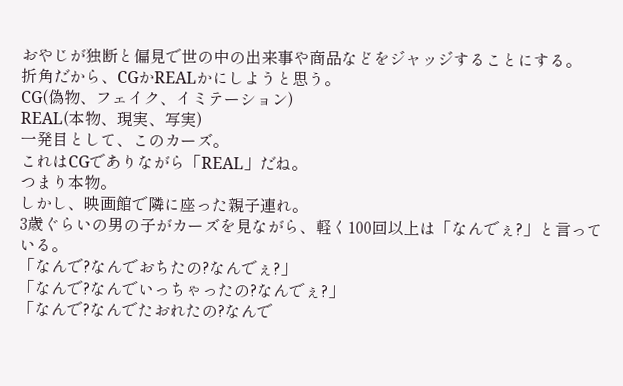おやじが独断と偏見で世の中の出来事や商品などをジャッジすることにする。
折角だから、CGかREALかにしようと思う。
CG(偽物、フェイク、イミテーション)
REAL(本物、現実、写実)
一発目として、このカーズ。
これはCGでありながら「REAL」だね。
つまり本物。
しかし、映画館で隣に座った親子連れ。
3歳ぐらいの男の子がカーズを見ながら、軽く100回以上は「なんでぇ?」と言っている。
「なんで?なんでおちたの?なんでぇ?」
「なんで?なんでいっちゃったの?なんでぇ?」
「なんで?なんでたおれたの?なんで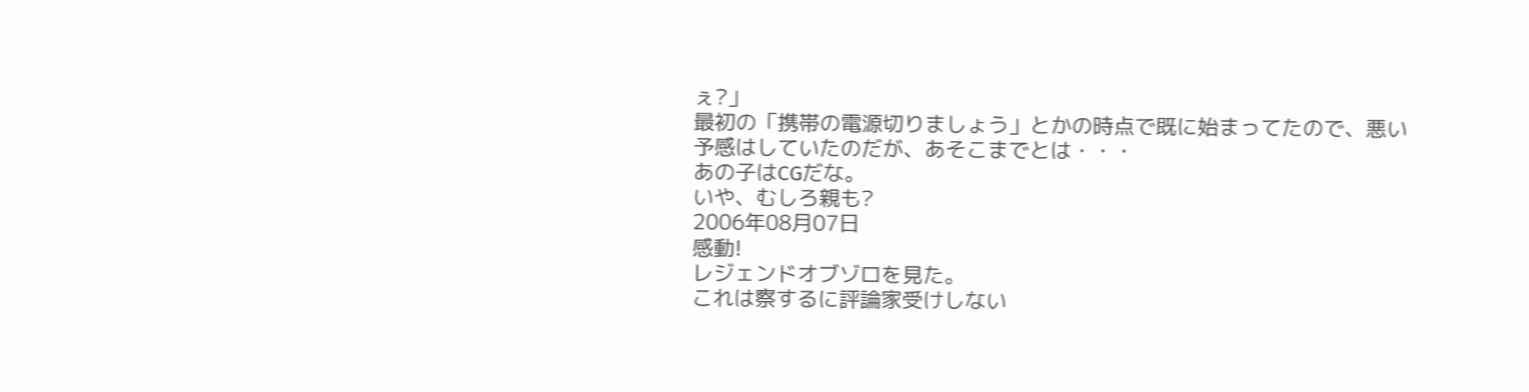ぇ?」
最初の「携帯の電源切りましょう」とかの時点で既に始まってたので、悪い予感はしていたのだが、あそこまでとは・・・
あの子はCGだな。
いや、むしろ親も?
2006年08月07日
感動!
レジェンドオブゾロを見た。
これは察するに評論家受けしない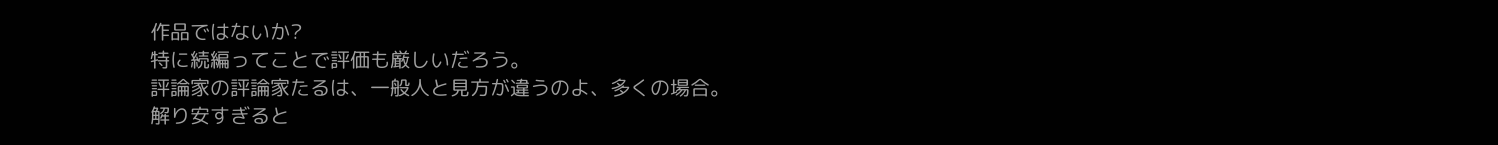作品ではないか?
特に続編ってことで評価も厳しいだろう。
評論家の評論家たるは、一般人と見方が違うのよ、多くの場合。
解り安すぎると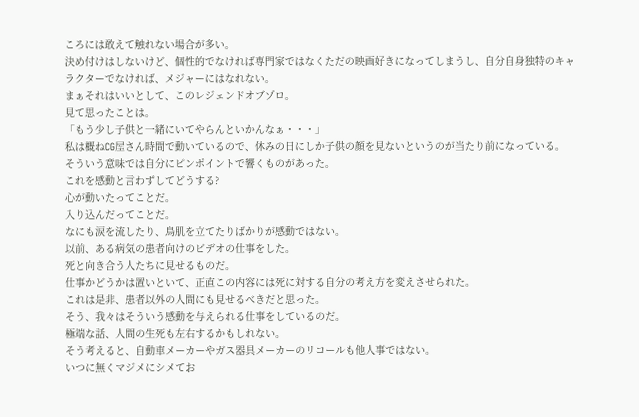ころには敢えて触れない場合が多い。
決め付けはしないけど、個性的でなければ専門家ではなくただの映画好きになってしまうし、自分自身独特のキャラクターでなければ、メジャーにはなれない。
まぁそれはいいとして、このレジェンドオブゾロ。
見て思ったことは。
「もう少し子供と一緒にいてやらんといかんなぁ・・・」
私は概ねCG屋さん時間で動いているので、休みの日にしか子供の顔を見ないというのが当たり前になっている。
そういう意味では自分にピンポイントで響くものがあった。
これを感動と言わずしてどうする?
心が動いたってことだ。
入り込んだってことだ。
なにも涙を流したり、鳥肌を立てたりばかりが感動ではない。
以前、ある病気の患者向けのビデオの仕事をした。
死と向き合う人たちに見せるものだ。
仕事かどうかは置いといて、正直この内容には死に対する自分の考え方を変えさせられた。
これは是非、患者以外の人間にも見せるべきだと思った。
そう、我々はそういう感動を与えられる仕事をしているのだ。
極端な話、人間の生死も左右するかもしれない。
そう考えると、自動車メーカーやガス器具メーカーのリコールも他人事ではない。
いつに無くマジメにシメてお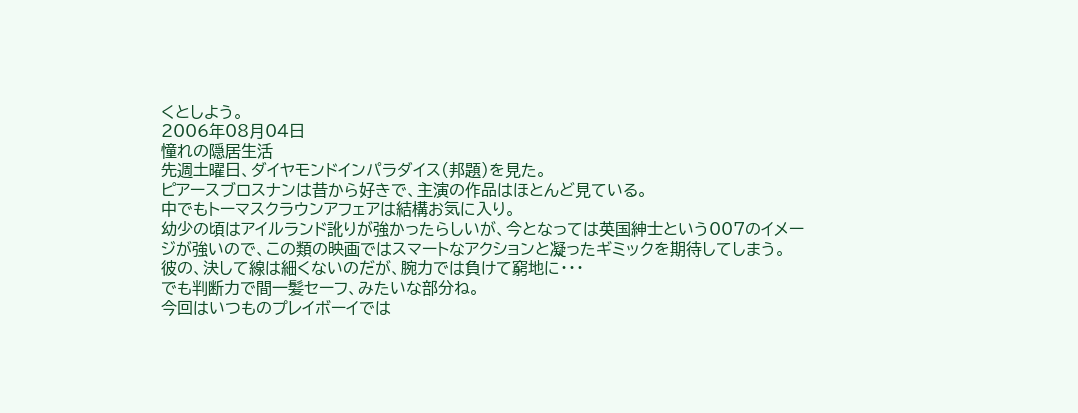くとしよう。
2006年08月04日
憧れの隠居生活
先週土曜日、ダイヤモンドインパラダイス(邦題)を見た。
ピアースブロスナンは昔から好きで、主演の作品はほとんど見ている。
中でもトーマスクラウンアフェアは結構お気に入り。
幼少の頃はアイルランド訛りが強かったらしいが、今となっては英国紳士という007のイメージが強いので、この類の映画ではスマートなアクションと凝ったギミックを期待してしまう。
彼の、決して線は細くないのだが、腕力では負けて窮地に・・・
でも判断力で間一髪セーフ、みたいな部分ね。
今回はいつものプレイボーイでは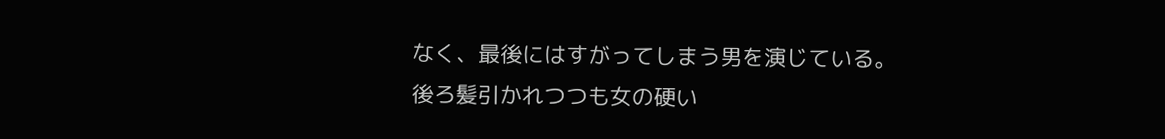なく、最後にはすがってしまう男を演じている。
後ろ髪引かれつつも女の硬い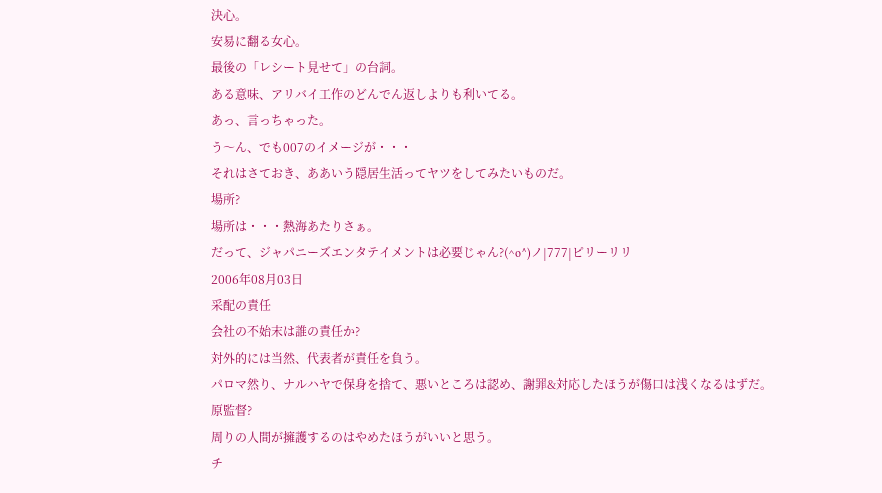決心。
安易に翻る女心。
最後の「レシート見せて」の台詞。
ある意味、アリバイ工作のどんでん返しよりも利いてる。
あっ、言っちゃった。
う〜ん、でも007のイメージが・・・
それはさておき、ああいう隠居生活ってヤツをしてみたいものだ。
場所?
場所は・・・熱海あたりさぁ。
だって、ジャパニーズエンタテイメントは必要じゃん?(^o^)ノ|777|ピリーリリ
2006年08月03日
采配の責任
会社の不始末は誰の責任か?
対外的には当然、代表者が責任を負う。
パロマ然り、ナルハヤで保身を捨て、悪いところは認め、謝罪&対応したほうが傷口は浅くなるはずだ。
原監督?
周りの人間が擁護するのはやめたほうがいいと思う。
チ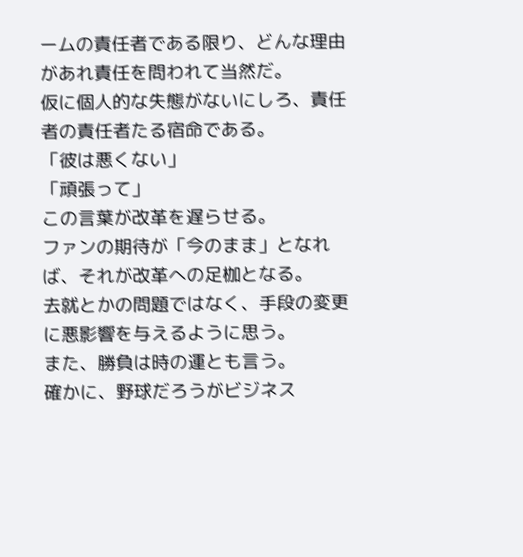ームの責任者である限り、どんな理由があれ責任を問われて当然だ。
仮に個人的な失態がないにしろ、責任者の責任者たる宿命である。
「彼は悪くない」
「頑張って」
この言葉が改革を遅らせる。
ファンの期待が「今のまま」となれば、それが改革への足枷となる。
去就とかの問題ではなく、手段の変更に悪影響を与えるように思う。
また、勝負は時の運とも言う。
確かに、野球だろうがビジネス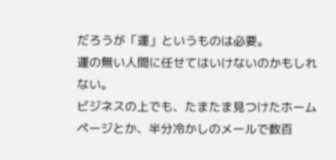だろうが「運」というものは必要。
運の無い人間に任せてはいけないのかもしれない。
ビジネスの上でも、たまたま見つけたホームページとか、半分冷かしのメールで数百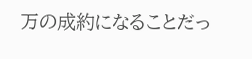万の成約になることだっ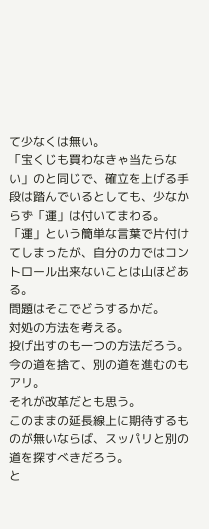て少なくは無い。
「宝くじも買わなきゃ当たらない」のと同じで、確立を上げる手段は踏んでいるとしても、少なからず「運」は付いてまわる。
「運」という簡単な言葉で片付けてしまったが、自分の力ではコントロール出来ないことは山ほどある。
問題はそこでどうするかだ。
対処の方法を考える。
投げ出すのも一つの方法だろう。
今の道を捨て、別の道を進むのもアリ。
それが改革だとも思う。
このままの延長線上に期待するものが無いならば、スッパリと別の道を探すべきだろう。
と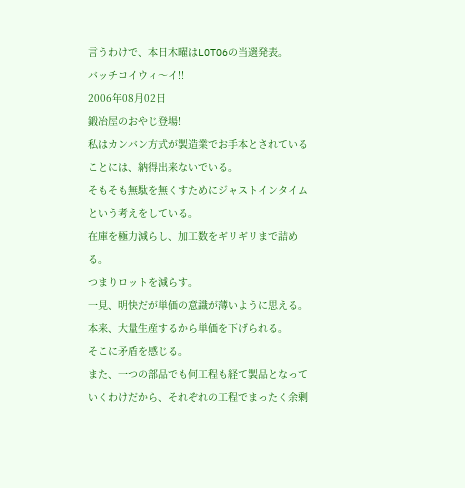言うわけで、本日木曜はLOTO6の当選発表。
バッチコイウィ〜イ!!
2006年08月02日
鍛冶屋のおやじ登場!
私はカンバン方式が製造業でお手本とされていることには、納得出来ないでいる。
そもそも無駄を無くすためにジャストインタイムという考えをしている。
在庫を極力減らし、加工数をギリギリまで詰める。
つまりロットを減らす。
一見、明快だが単価の意識が薄いように思える。
本来、大量生産するから単価を下げられる。
そこに矛盾を感じる。
また、一つの部品でも何工程も経て製品となっていくわけだから、それぞれの工程でまったく余剰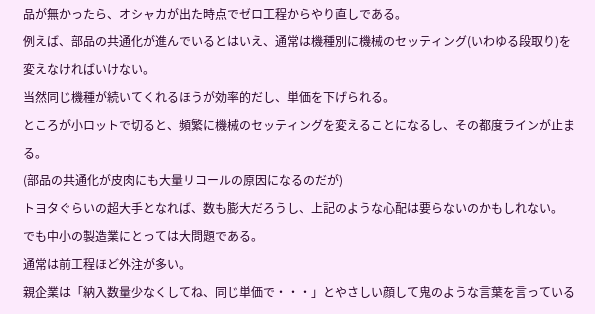品が無かったら、オシャカが出た時点でゼロ工程からやり直しである。
例えば、部品の共通化が進んでいるとはいえ、通常は機種別に機械のセッティング(いわゆる段取り)を変えなければいけない。
当然同じ機種が続いてくれるほうが効率的だし、単価を下げられる。
ところが小ロットで切ると、頻繁に機械のセッティングを変えることになるし、その都度ラインが止まる。
(部品の共通化が皮肉にも大量リコールの原因になるのだが)
トヨタぐらいの超大手となれば、数も膨大だろうし、上記のような心配は要らないのかもしれない。
でも中小の製造業にとっては大問題である。
通常は前工程ほど外注が多い。
親企業は「納入数量少なくしてね、同じ単価で・・・」とやさしい顔して鬼のような言葉を言っている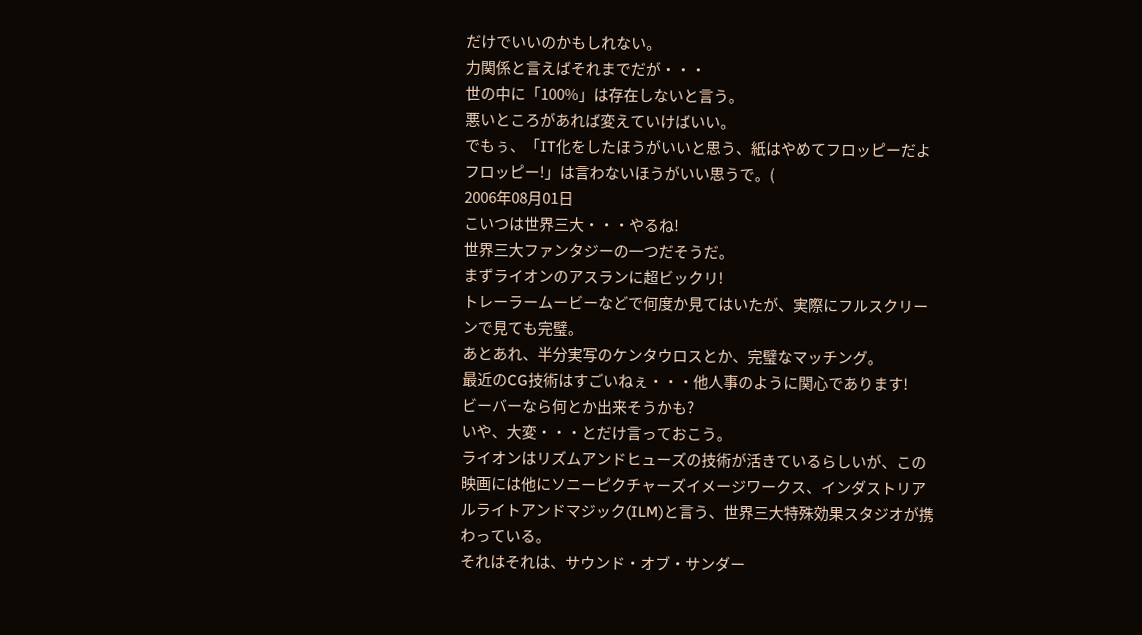だけでいいのかもしれない。
力関係と言えばそれまでだが・・・
世の中に「100%」は存在しないと言う。
悪いところがあれば変えていけばいい。
でもぅ、「IT化をしたほうがいいと思う、紙はやめてフロッピーだよフロッピー!」は言わないほうがいい思うで。(
2006年08月01日
こいつは世界三大・・・やるね!
世界三大ファンタジーの一つだそうだ。
まずライオンのアスランに超ビックリ!
トレーラームービーなどで何度か見てはいたが、実際にフルスクリーンで見ても完璧。
あとあれ、半分実写のケンタウロスとか、完璧なマッチング。
最近のCG技術はすごいねぇ・・・他人事のように関心であります!
ビーバーなら何とか出来そうかも?
いや、大変・・・とだけ言っておこう。
ライオンはリズムアンドヒューズの技術が活きているらしいが、この映画には他にソニーピクチャーズイメージワークス、インダストリアルライトアンドマジック(ILM)と言う、世界三大特殊効果スタジオが携わっている。
それはそれは、サウンド・オブ・サンダー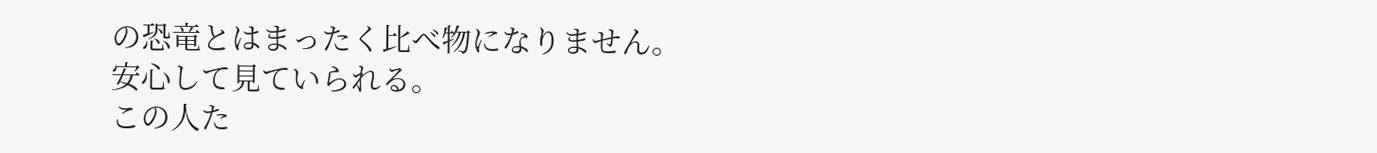の恐竜とはまったく比べ物になりません。
安心して見ていられる。
この人た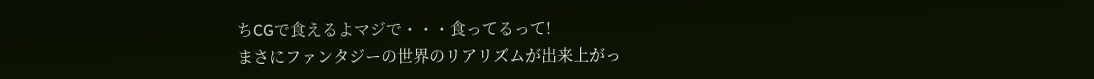ちCGで食えるよマジで・・・食ってるって!
まさにファンタジーの世界のリアリズムが出来上がっ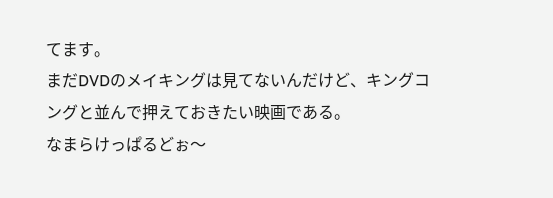てます。
まだDVDのメイキングは見てないんだけど、キングコングと並んで押えておきたい映画である。
なまらけっぱるどぉ〜